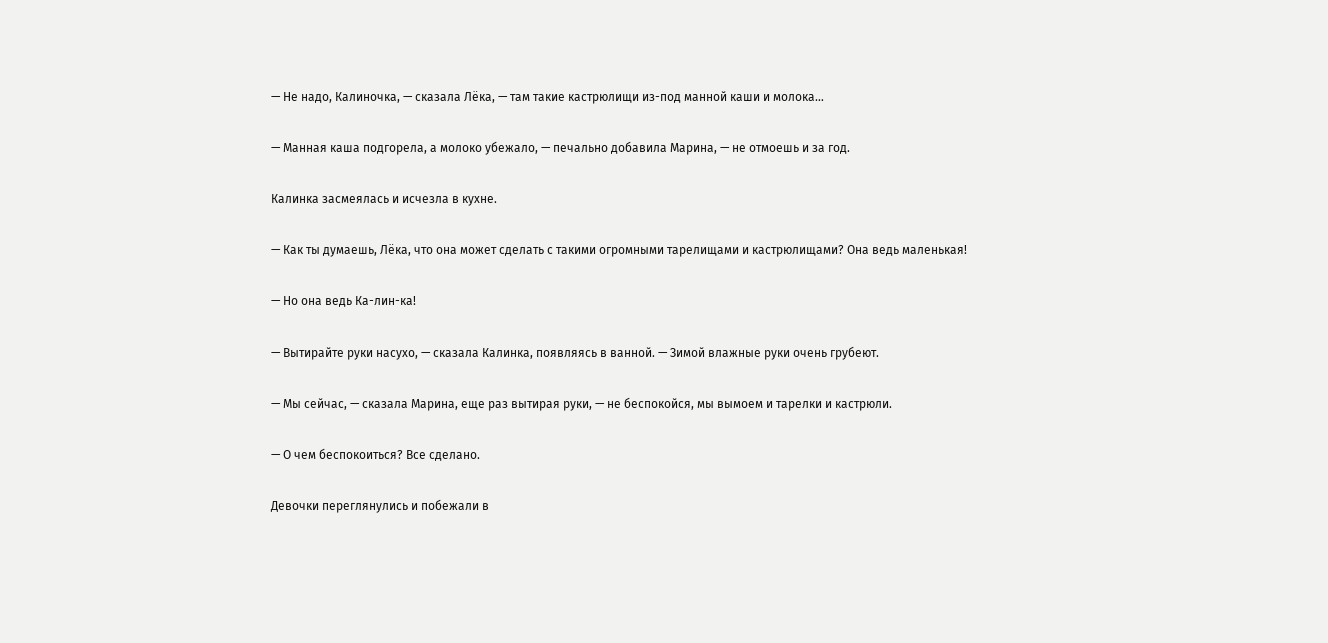— Не надо, Калиночка, — сказала Лёка, — там такие кастрюлищи из-под манной каши и молока…

— Манная каша подгорела, а молоко убежало, — печально добавила Марина, — не отмоешь и за год.

Калинка засмеялась и исчезла в кухне.

— Как ты думаешь, Лёка, что она может сделать с такими огромными тарелищами и кастрюлищами? Она ведь маленькая!

— Но она ведь Ка-лин-ка!

— Вытирайте руки насухо, — сказала Калинка, появляясь в ванной. — Зимой влажные руки очень грубеют.

— Мы сейчас, — сказала Марина, еще раз вытирая руки, — не беспокойся, мы вымоем и тарелки и кастрюли.

— О чем беспокоиться? Все сделано.

Девочки переглянулись и побежали в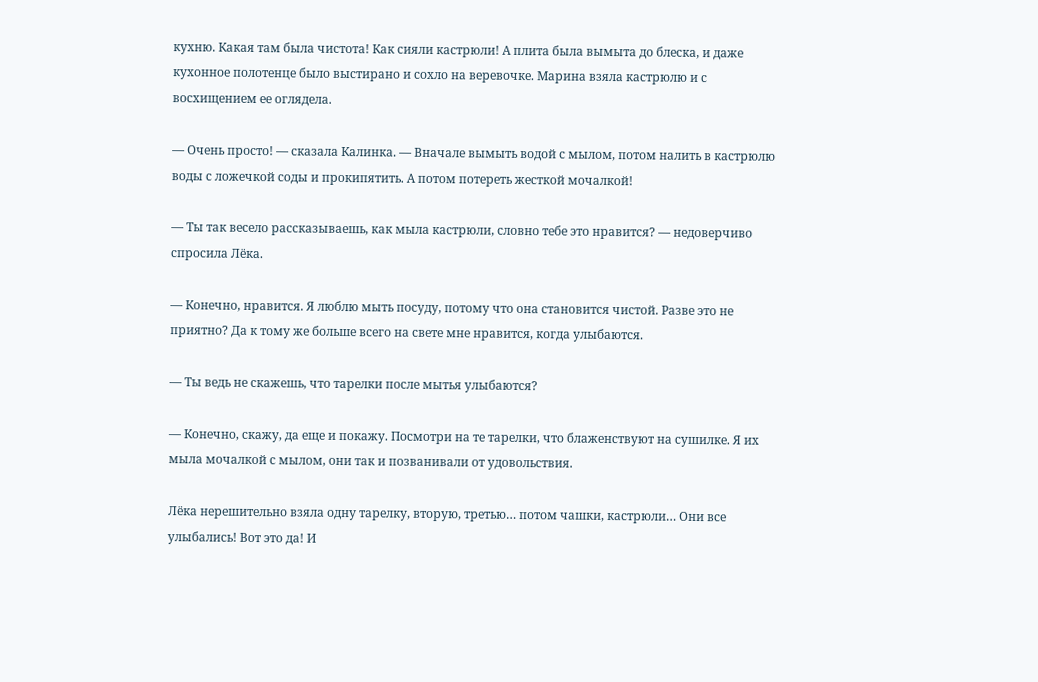кухню. Какая там была чистота! Как сияли кастрюли! А плита была вымыта до блеска, и даже кухонное полотенце было выстирано и сохло на веревочке. Марина взяла кастрюлю и с восхищением ее оглядела.

— Очень просто! — сказала Калинка. — Вначале вымыть водой с мылом, потом налить в кастрюлю воды с ложечкой соды и прокипятить. А потом потереть жесткой мочалкой!

— Ты так весело рассказываешь, как мыла кастрюли, словно тебе это нравится? — недоверчиво спросила Лёка.

— Конечно, нравится. Я люблю мыть посуду, потому что она становится чистой. Разве это не приятно? Да к тому же больше всего на свете мне нравится, когда улыбаются.

— Ты ведь не скажешь, что тарелки после мытья улыбаются?

— Конечно, скажу, да еще и покажу. Посмотри на те тарелки, что блаженствуют на сушилке. Я их мыла мочалкой с мылом, они так и позванивали от удовольствия.

Лёка нерешительно взяла одну тарелку, вторую, третью… потом чашки, кастрюли… Они все улыбались! Вот это да! И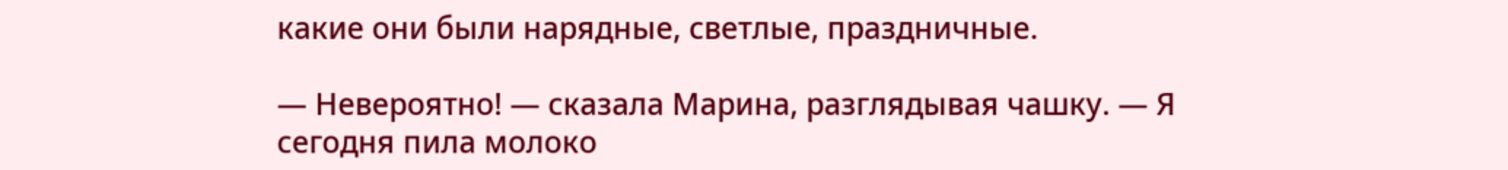какие они были нарядные, светлые, праздничные.

— Невероятно! — сказала Марина, разглядывая чашку. — Я сегодня пила молоко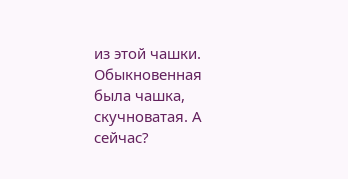из этой чашки. Обыкновенная была чашка, скучноватая. А сейчас?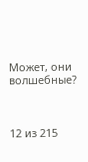Может, они волшебные?



12 из 215